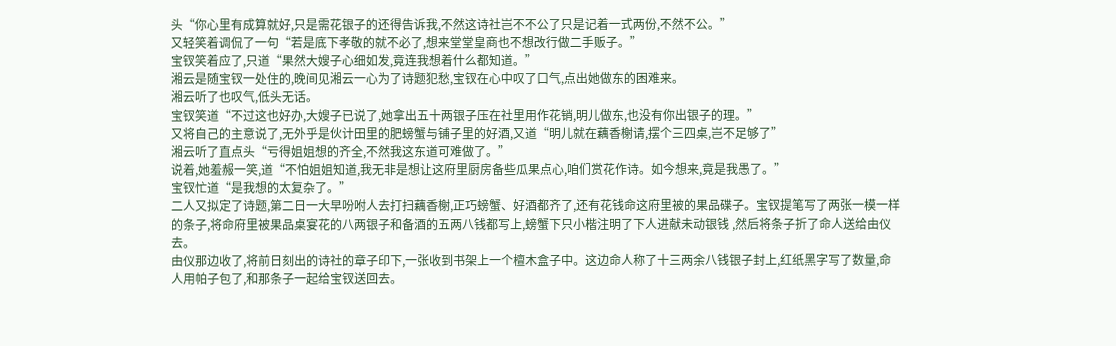头“你心里有成算就好,只是需花银子的还得告诉我,不然这诗社岂不不公了只是记着一式两份,不然不公。”
又轻笑着调侃了一句“若是底下孝敬的就不必了,想来堂堂皇商也不想改行做二手贩子。”
宝钗笑着应了,只道“果然大嫂子心细如发,竟连我想着什么都知道。”
湘云是随宝钗一处住的,晚间见湘云一心为了诗题犯愁,宝钗在心中叹了口气,点出她做东的困难来。
湘云听了也叹气,低头无话。
宝钗笑道“不过这也好办,大嫂子已说了,她拿出五十两银子压在社里用作花销,明儿做东,也没有你出银子的理。”
又将自己的主意说了,无外乎是伙计田里的肥螃蟹与铺子里的好酒,又道“明儿就在藕香榭请,摆个三四桌,岂不足够了”
湘云听了直点头“亏得姐姐想的齐全,不然我这东道可难做了。”
说着,她羞赧一笑,道“不怕姐姐知道,我无非是想让这府里厨房备些瓜果点心,咱们赏花作诗。如今想来,竟是我愚了。”
宝钗忙道“是我想的太复杂了。”
二人又拟定了诗题,第二日一大早吩咐人去打扫藕香榭,正巧螃蟹、好酒都齐了,还有花钱命这府里被的果品碟子。宝钗提笔写了两张一模一样的条子,将命府里被果品桌宴花的八两银子和备酒的五两八钱都写上,螃蟹下只小楷注明了下人进献未动银钱 ,然后将条子折了命人送给由仪去。
由仪那边收了,将前日刻出的诗社的章子印下,一张收到书架上一个檀木盒子中。这边命人称了十三两余八钱银子封上,红纸黑字写了数量,命人用帕子包了,和那条子一起给宝钗送回去。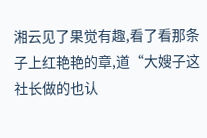湘云见了果觉有趣,看了看那条子上红艳艳的章,道“大嫂子这社长做的也认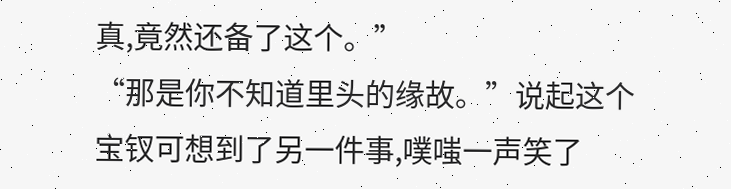真,竟然还备了这个。”
“那是你不知道里头的缘故。”说起这个宝钗可想到了另一件事,噗嗤一声笑了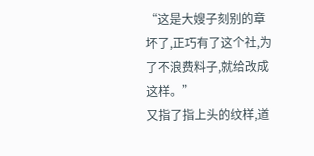“这是大嫂子刻别的章坏了,正巧有了这个社,为了不浪费料子,就给改成这样。”
又指了指上头的纹样,道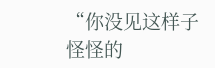“你没见这样子怪怪的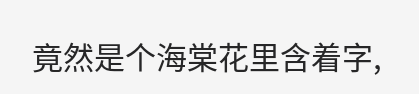竟然是个海棠花里含着字,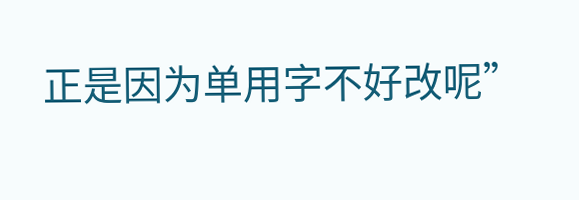正是因为单用字不好改呢”